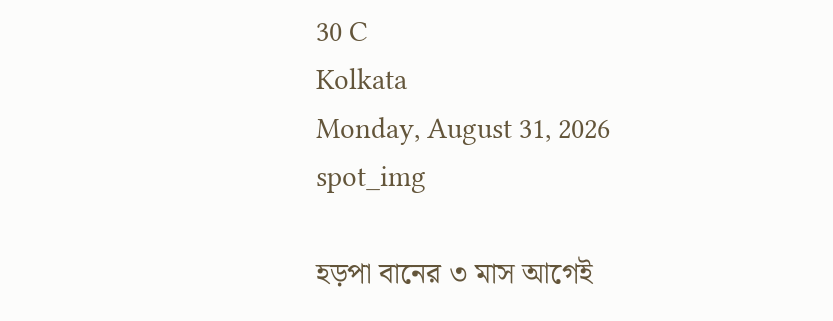30 C
Kolkata
Monday, August 31, 2026
spot_img

হড়পা বানের ৩ মাস আগেই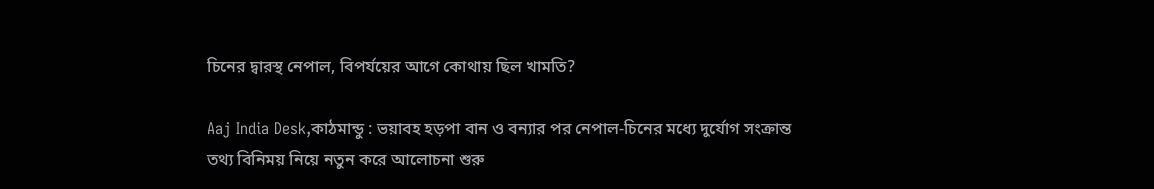চিনের দ্বারস্থ নেপাল, বিপর্যয়ের আগে কোথায় ছিল খামতি?

Aaj India Desk,কাঠমান্ডু : ভয়াবহ হড়পা বান ও বন্যার পর নেপাল-চিনের মধ্যে দুর্যোগ সংক্রান্ত তথ্য বিনিময় নিয়ে নতুন করে আলোচনা শুরু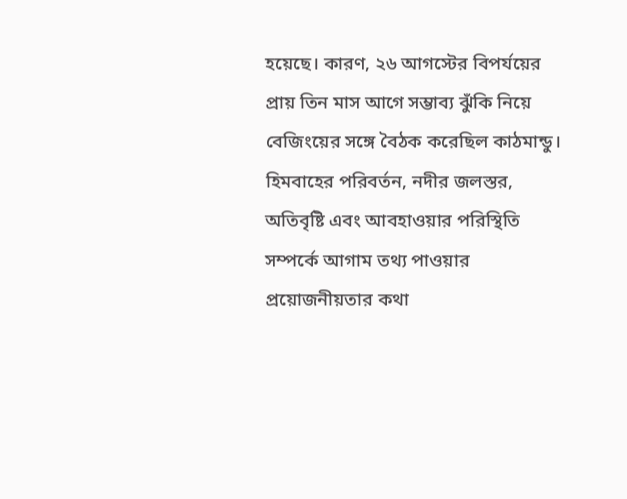হয়েছে। কারণ, ২৬ আগস্টের বিপর্যয়ের প্রায় তিন মাস আগে সম্ভাব্য ঝুঁকি নিয়ে বেজিংয়ের সঙ্গে বৈঠক করেছিল কাঠমান্ডু। হিমবাহের পরিবর্তন, নদীর জলস্তর, অতিবৃষ্টি এবং আবহাওয়ার পরিস্থিতি সম্পর্কে আগাম তথ্য পাওয়ার প্রয়োজনীয়তার কথা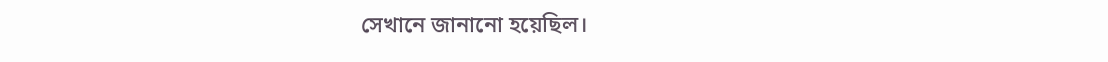সেখানে জানানো হয়েছিল।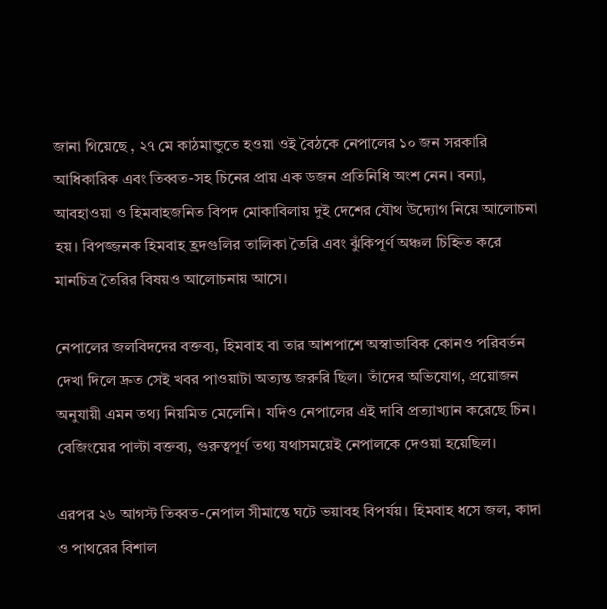জানা গিয়েছে , ২৭ মে কাঠমান্ডুতে হওয়া ওই বৈঠকে নেপালের ১০ জন সরকারি আধিকারিক এবং তিব্বত-সহ চিনের প্রায় এক ডজন প্রতিনিধি অংশ নেন। বন্যা, আবহাওয়া ও হিমবাহজনিত বিপদ মোকাবিলায় দুই দেশের যৌথ উদ্যোগ নিয়ে আলোচনা হয়। বিপজ্জনক হিমবাহ হ্রদগুলির তালিকা তৈরি এবং ঝুঁকিপূর্ণ অঞ্চল চিহ্নিত করে মানচিত্র তৈরির বিষয়ও আলোচনায় আসে।

নেপালের জলবিদদের বক্তব্য, হিমবাহ বা তার আশপাশে অস্বাভাবিক কোনও পরিবর্তন দেখা দিলে দ্রুত সেই খবর পাওয়াটা অত্যন্ত জরুরি ছিল। তাঁদের অভিযোগ, প্রয়োজন অনুযায়ী এমন তথ্য নিয়মিত মেলেনি। যদিও নেপালের এই দাবি প্রত্যাখ্যান করেছে চিন। বেজিংয়ের পাল্টা বক্তব্য, গুরুত্বপূর্ণ তথ্য যথাসময়েই নেপালকে দেওয়া হয়েছিল।

এরপর ২৬ আগস্ট তিব্বত-নেপাল সীমান্তে ঘটে ভয়াবহ বিপর্যয়। হিমবাহ ধসে জল, কাদা ও পাথরের বিশাল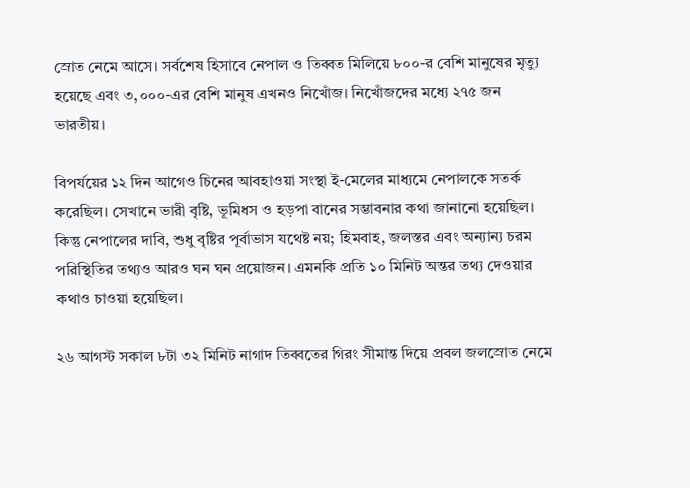স্রোত নেমে আসে। সর্বশেষ হিসাবে নেপাল ও তিব্বত মিলিয়ে ৮০০-র বেশি মানুষের মৃত্যু হয়েছে এবং ৩,০০০-এর বেশি মানুষ এখনও নিখোঁজ। নিখোঁজদের মধ্যে ২৭৫ জন ভারতীয়।

বিপর্যয়ের ১২ দিন আগেও চিনের আবহাওয়া সংস্থা ই-মেলের মাধ্যমে নেপালকে সতর্ক করেছিল। সেখানে ভারী বৃষ্টি, ভূমিধস ও হড়পা বানের সম্ভাবনার কথা জানানো হয়েছিল। কিন্তু নেপালের দাবি, শুধু বৃষ্টির পূর্বাভাস যথেষ্ট নয়; হিমবাহ, জলস্তর এবং অন্যান্য চরম পরিস্থিতির তথ্যও আরও ঘন ঘন প্রয়োজন। এমনকি প্রতি ১০ মিনিট অন্তর তথ্য দেওয়ার কথাও চাওয়া হয়েছিল।

২৬ আগস্ট সকাল ৮টা ৩২ মিনিট নাগাদ তিব্বতের গিরং সীমান্ত দিয়ে প্রবল জলস্রোত নেমে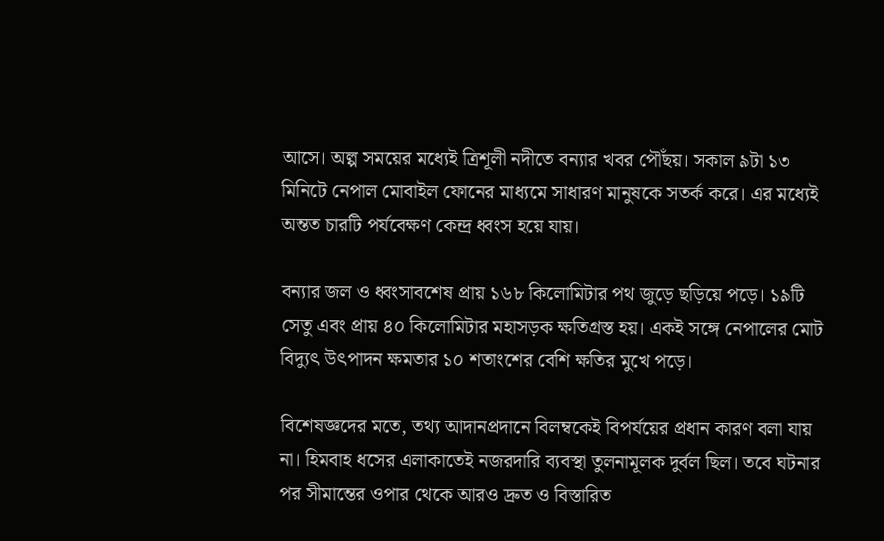আসে। অল্প সময়ের মধ্যেই ত্রিশূলী নদীতে বন্যার খবর পৌঁছয়। সকাল ৯টা ১৩ মিনিটে নেপাল মোবাইল ফোনের মাধ্যমে সাধারণ মানুষকে সতর্ক করে। এর মধ্যেই অন্তত চারটি পর্যবেক্ষণ কেন্দ্র ধ্বংস হয়ে যায়।

বন্যার জল ও ধ্বংসাবশেষ প্রায় ১৬৮ কিলোমিটার পথ জুড়ে ছড়িয়ে পড়ে। ১৯টি সেতু এবং প্রায় ৪০ কিলোমিটার মহাসড়ক ক্ষতিগ্রস্ত হয়। একই সঙ্গে নেপালের মোট বিদ্যুৎ উৎপাদন ক্ষমতার ১০ শতাংশের বেশি ক্ষতির মুখে পড়ে।

বিশেষজ্ঞদের মতে, তথ্য আদানপ্রদানে বিলম্বকেই বিপর্যয়ের প্রধান কারণ বলা যায় না। হিমবাহ ধসের এলাকাতেই নজরদারি ব্যবস্থা তুলনামূলক দুর্বল ছিল। তবে ঘটনার পর সীমান্তের ওপার থেকে আরও দ্রুত ও বিস্তারিত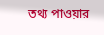তথ্য পাওয়ার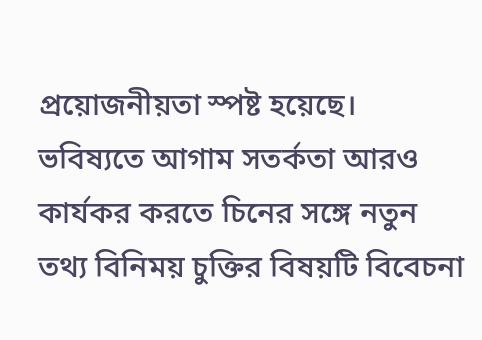প্রয়োজনীয়তা স্পষ্ট হয়েছে। ভবিষ্যতে আগাম সতর্কতা আরও কার্যকর করতে চিনের সঙ্গে নতুন তথ্য বিনিময় চুক্তির বিষয়টি বিবেচনা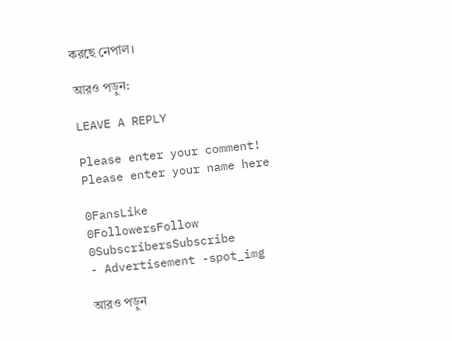করছে নেপাল।

আরও পড়ুন:

LEAVE A REPLY

Please enter your comment!
Please enter your name here

0FansLike
0FollowersFollow
0SubscribersSubscribe
- Advertisement -spot_img

আরও পড়ুন